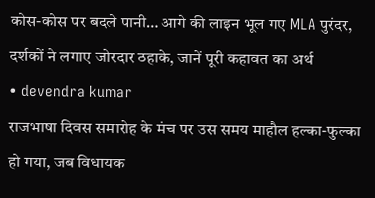कोस-कोस पर बदले पानी… आगे की लाइन भूल गए MLA पुरंदर, दर्शकों ने लगाए जोरदार ठहाके, जानें पूरी कहावत का अर्थ
• devendra kumar
राजभाषा दिवस समारोह के मंच पर उस समय माहौल हल्का-फुल्का हो गया, जब विधायक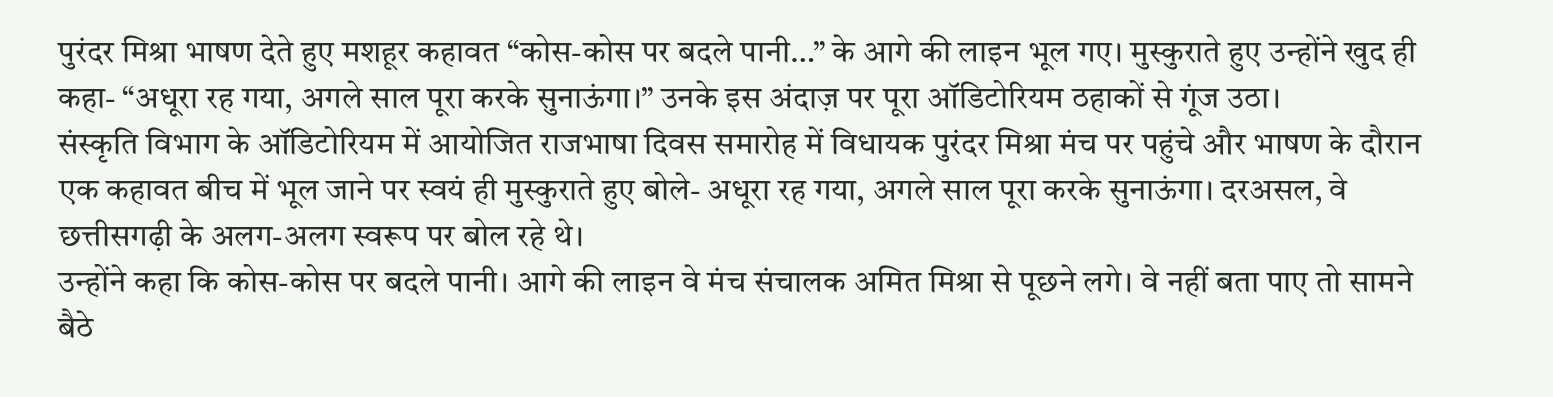पुरंदर मिश्रा भाषण देते हुए मशहूर कहावत “कोस-कोस पर बदले पानी…” के आगे की लाइन भूल गए। मुस्कुराते हुए उन्होंने खुद ही कहा- “अधूरा रह गया, अगले साल पूरा करके सुनाऊंगा।” उनके इस अंदाज़ पर पूरा ऑडिटोरियम ठहाकों से गूंज उठा।
संस्कृति विभाग के ऑडिटोरियम में आयोजित राजभाषा दिवस समारोह में विधायक पुरंदर मिश्रा मंच पर पहुंचे और भाषण के दौरान एक कहावत बीच में भूल जाने पर स्वयं ही मुस्कुराते हुए बोले- अधूरा रह गया, अगले साल पूरा करके सुनाऊंगा। दरअसल, वे छत्तीसगढ़ी के अलग-अलग स्वरूप पर बोल रहे थे।
उन्होंने कहा कि कोस-कोस पर बदले पानी। आगे की लाइन वे मंच संचालक अमित मिश्रा से पूछने लगे। वे नहीं बता पाए तो सामने बैठे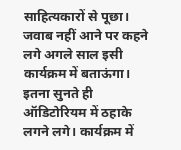साहित्यकारों से पूछा। जवाब नहीं आने पर कहने लगे अगले साल इसी कार्यक्रम में बताऊंगा। इतना सुनते ही ऑडिटोरियम में ठहाके लगने लगे। कार्यक्रम में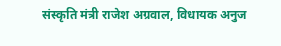संस्कृति मंत्री राजेश अग्रवाल, विधायक अनुज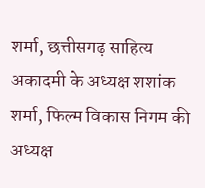शर्मा, छत्तीसगढ़ साहित्य अकादमी के अध्यक्ष शशांक शर्मा, फिल्म विकास निगम की अध्यक्ष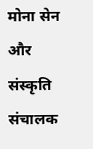मोना सेन और संस्कृति संचालक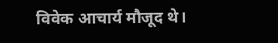विवेक आचार्य मौजूद थे।